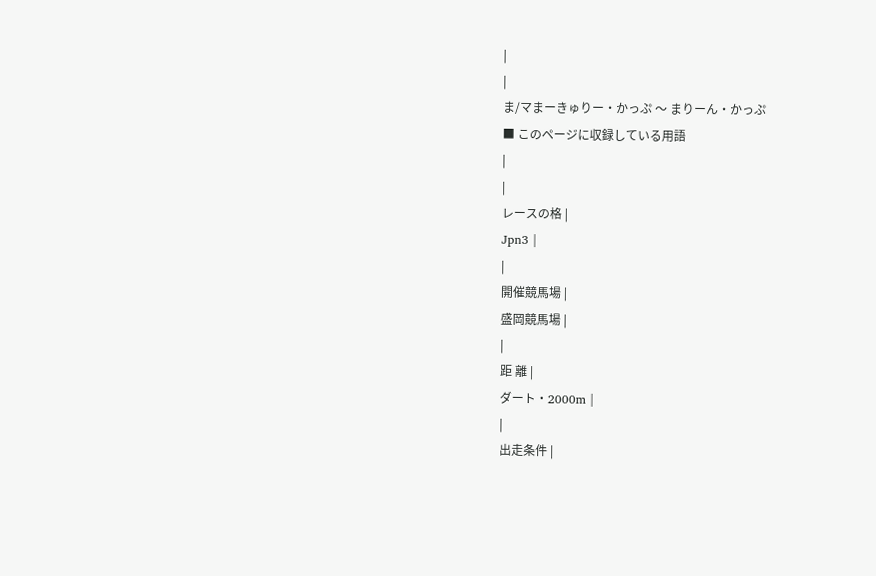|
|
ま/マまーきゅりー・かっぷ 〜 まりーん・かっぷ
■ このページに収録している用語
|
|
レースの格 |
Jpn3 |
|
開催競馬場 |
盛岡競馬場 |
|
距 離 |
ダート・2000m |
|
出走条件 |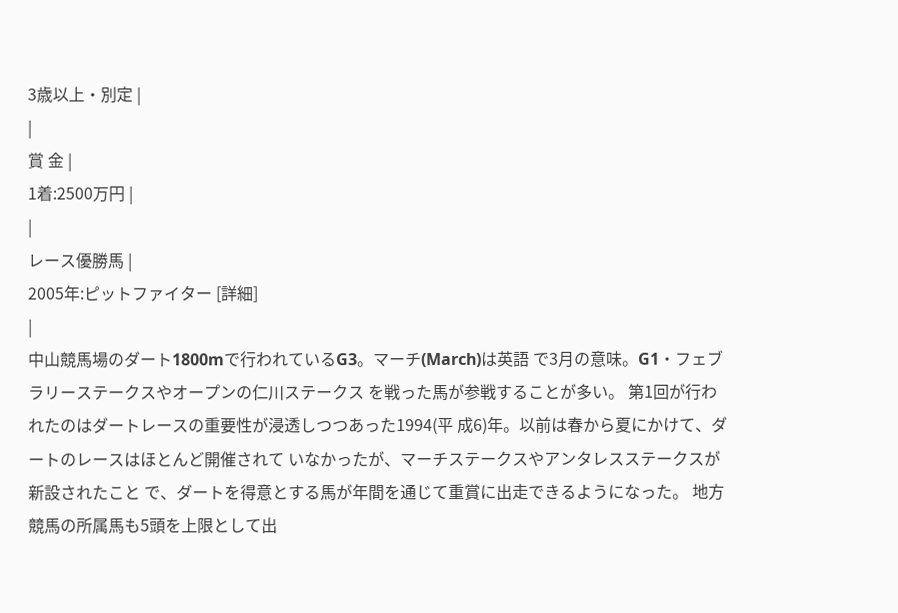3歳以上・別定 |
|
賞 金 |
1着:2500万円 |
|
レース優勝馬 |
2005年:ピットファイター [詳細]
|
中山競馬場のダート1800mで行われているG3。マーチ(March)は英語 で3月の意味。G1・フェブラリーステークスやオープンの仁川ステークス を戦った馬が参戦することが多い。 第1回が行われたのはダートレースの重要性が浸透しつつあった1994(平 成6)年。以前は春から夏にかけて、ダートのレースはほとんど開催されて いなかったが、マーチステークスやアンタレスステークスが新設されたこと で、ダートを得意とする馬が年間を通じて重賞に出走できるようになった。 地方競馬の所属馬も5頭を上限として出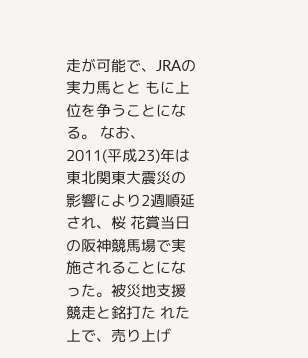走が可能で、JRAの実力馬とと もに上位を争うことになる。 なお、2011(平成23)年は東北関東大震災の影響により2週順延され、桜 花賞当日の阪神競馬場で実施されることになった。被災地支援競走と銘打た れた上で、売り上げ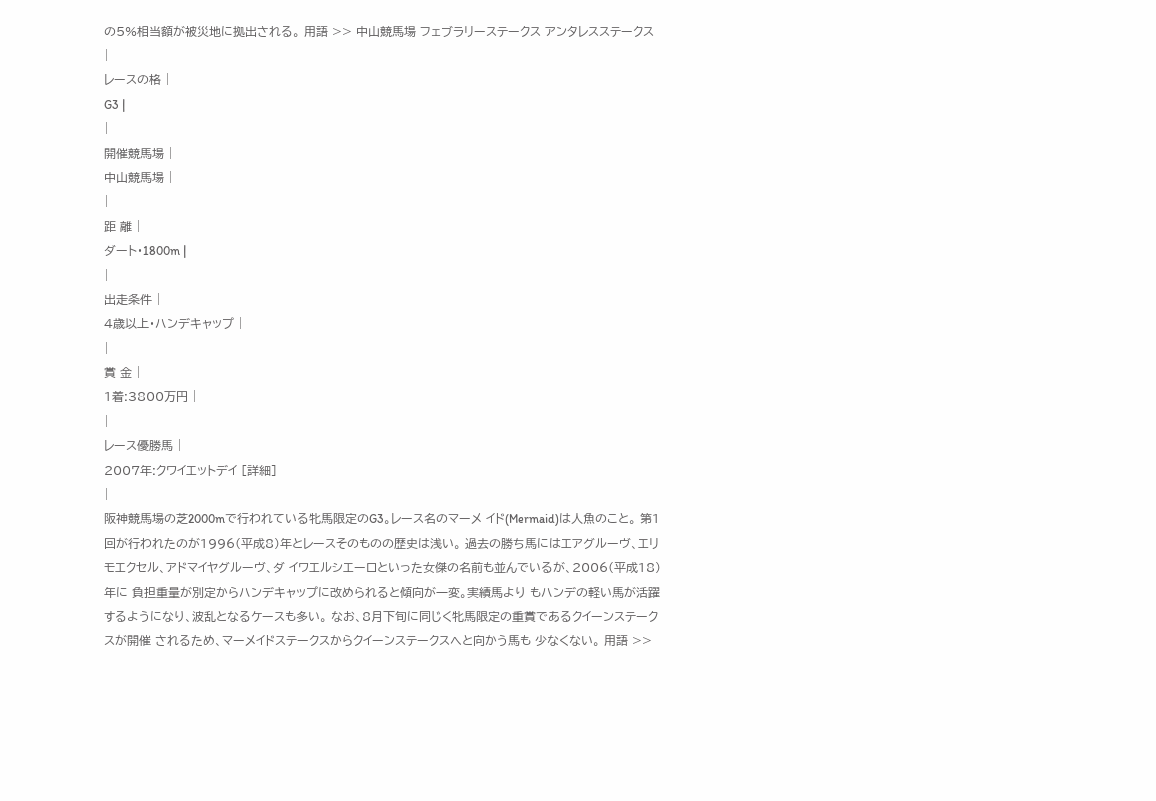の5%相当額が被災地に拠出される。 用語 >> 中山競馬場 フェブラリーステークス アンタレスステークス
|
レースの格 |
G3 |
|
開催競馬場 |
中山競馬場 |
|
距 離 |
ダート・1800m |
|
出走条件 |
4歳以上・ハンデキャップ |
|
賞 金 |
1着:3800万円 |
|
レース優勝馬 |
2007年:クワイエットデイ [詳細]
|
阪神競馬場の芝2000mで行われている牝馬限定のG3。レース名のマーメ イド(Mermaid)は人魚のこと。 第1回が行われたのが1996(平成8)年とレースそのものの歴史は浅い。 過去の勝ち馬にはエアグルーヴ、エリモエクセル、アドマイヤグルーヴ、ダ イワエルシエーロといった女傑の名前も並んでいるが、2006(平成18)年に 負担重量が別定からハンデキャップに改められると傾向が一変。実績馬より もハンデの軽い馬が活躍するようになり、波乱となるケースも多い。 なお、8月下旬に同じく牝馬限定の重賞であるクイーンステークスが開催 されるため、マーメイドステークスからクイーンステークスへと向かう馬も 少なくない。 用語 >>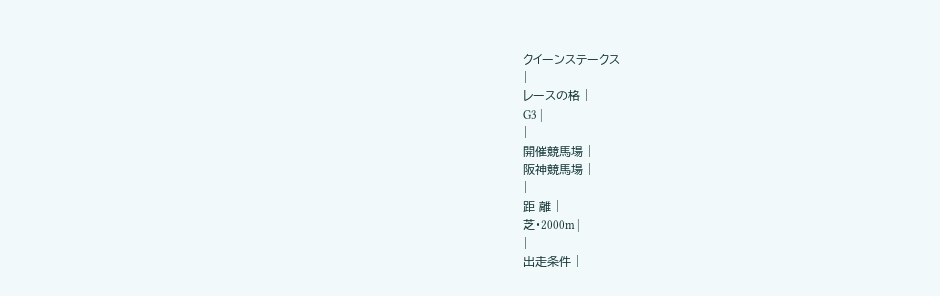クイーンステークス
|
レースの格 |
G3 |
|
開催競馬場 |
阪神競馬場 |
|
距 離 |
芝・2000m |
|
出走条件 |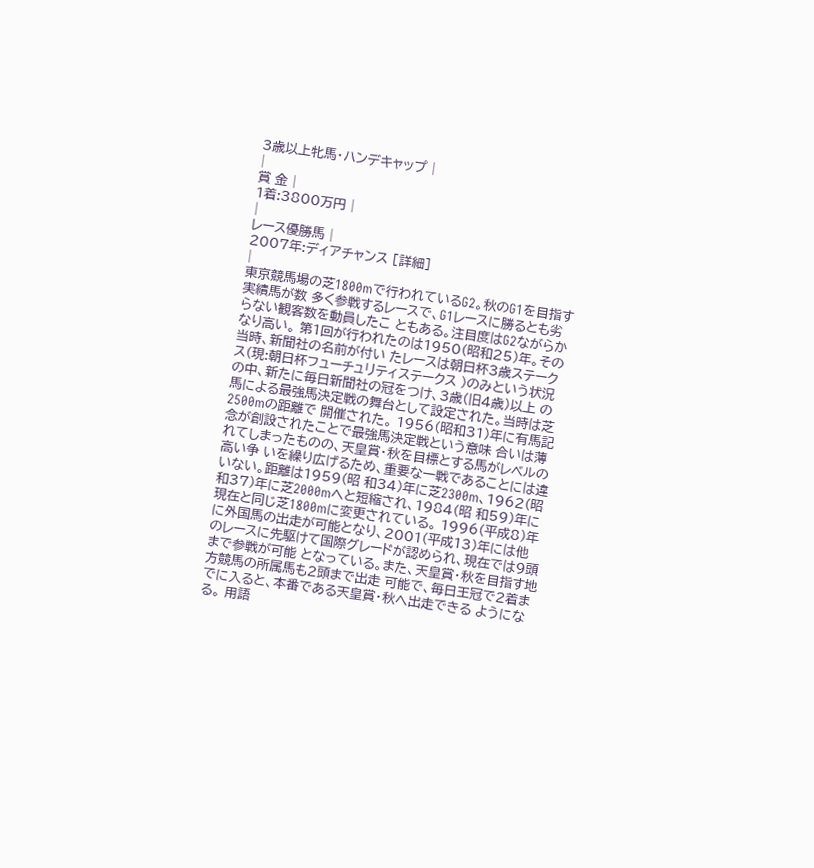3歳以上牝馬・ハンデキャップ |
|
賞 金 |
1着:3800万円 |
|
レース優勝馬 |
2007年:ディアチャンス [詳細]
|
東京競馬場の芝1800mで行われているG2。秋のG1を目指す実績馬が数 多く参戦するレースで、G1レースに勝るとも劣らない観客数を動員したこ ともある。注目度はG2ながらかなり高い。 第1回が行われたのは1950(昭和25)年。その当時、新聞社の名前が付い たレースは朝日杯3歳ステークス(現:朝日杯フューチュリティステークス )のみという状況の中、新たに毎日新聞社の冠をつけ、3歳(旧4歳)以上 の馬による最強馬決定戦の舞台として設定された。当時は芝2500mの距離で 開催された。 1956(昭和31)年に有馬記念が創設されたことで最強馬決定戦という意味 合いは薄れてしまったものの、天皇賞・秋を目標とする馬がレベルの高い争 いを繰り広げるため、重要な一戦であることには違いない。距離は1959(昭 和34)年に芝2300m、1962(昭和37)年に芝2000mへと短縮され、1984(昭 和59)年に現在と同じ芝1800mに変更されている。 1996(平成8)年に外国馬の出走が可能となり、2001(平成13)年には他 のレースに先駆けて国際グレードが認められ、現在では9頭まで参戦が可能 となっている。また、天皇賞・秋を目指す地方競馬の所属馬も2頭まで出走 可能で、毎日王冠で2着までに入ると、本番である天皇賞・秋へ出走できる ようになる。 用語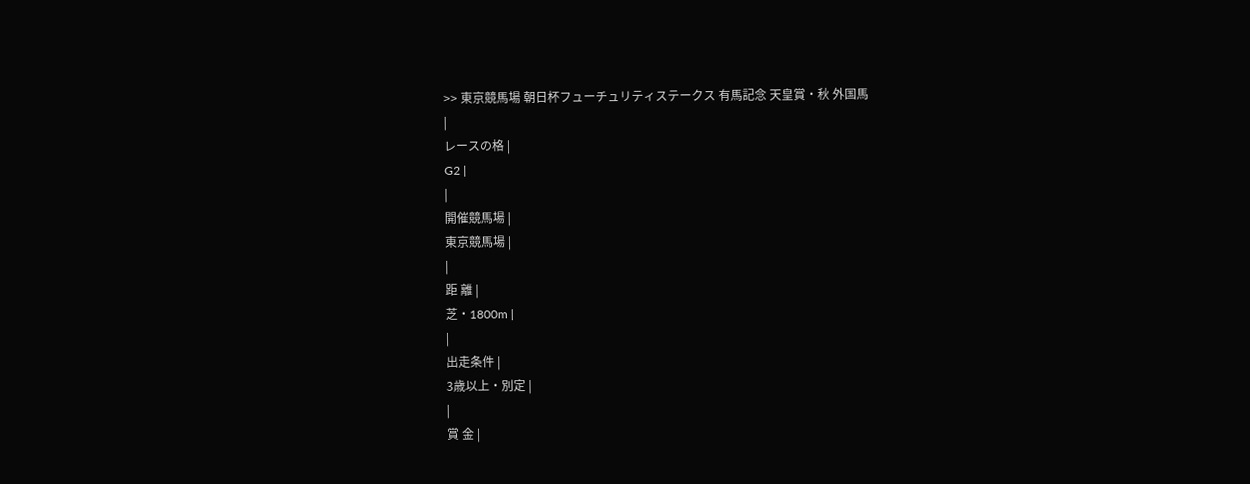>> 東京競馬場 朝日杯フューチュリティステークス 有馬記念 天皇賞・秋 外国馬
|
レースの格 |
G2 |
|
開催競馬場 |
東京競馬場 |
|
距 離 |
芝・1800m |
|
出走条件 |
3歳以上・別定 |
|
賞 金 |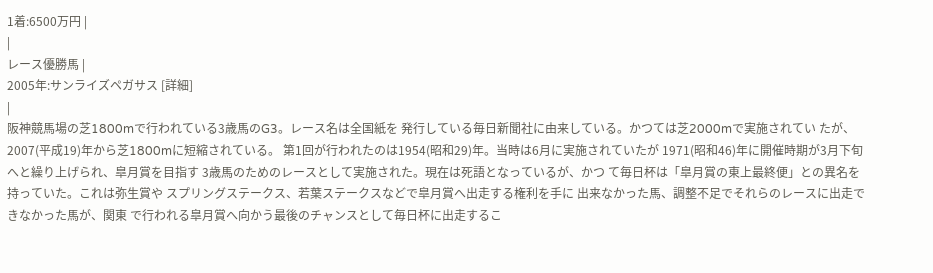1着:6500万円 |
|
レース優勝馬 |
2005年:サンライズペガサス [詳細]
|
阪神競馬場の芝1800mで行われている3歳馬のG3。レース名は全国紙を 発行している毎日新聞社に由来している。かつては芝2000mで実施されてい たが、2007(平成19)年から芝1800mに短縮されている。 第1回が行われたのは1954(昭和29)年。当時は6月に実施されていたが 1971(昭和46)年に開催時期が3月下旬へと繰り上げられ、皐月賞を目指す 3歳馬のためのレースとして実施された。現在は死語となっているが、かつ て毎日杯は「皐月賞の東上最終便」との異名を持っていた。これは弥生賞や スプリングステークス、若葉ステークスなどで皐月賞へ出走する権利を手に 出来なかった馬、調整不足でそれらのレースに出走できなかった馬が、関東 で行われる皐月賞へ向かう最後のチャンスとして毎日杯に出走するこ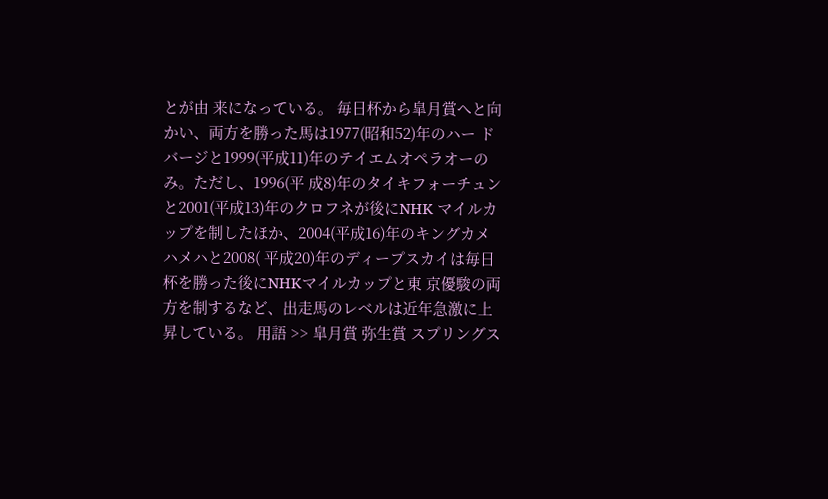とが由 来になっている。 毎日杯から皐月賞へと向かい、両方を勝った馬は1977(昭和52)年のハー ドバージと1999(平成11)年のテイエムオペラオーのみ。ただし、1996(平 成8)年のタイキフォーチュンと2001(平成13)年のクロフネが後にNHK マイルカップを制したほか、2004(平成16)年のキングカメハメハと2008( 平成20)年のディープスカイは毎日杯を勝った後にNHKマイルカップと東 京優駿の両方を制するなど、出走馬のレベルは近年急激に上昇している。 用語 >> 皐月賞 弥生賞 スプリングス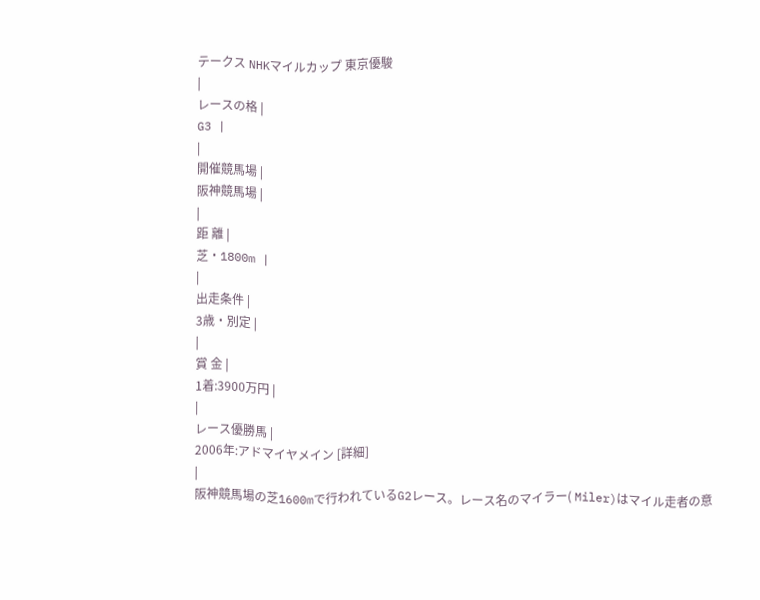テークス NHKマイルカップ 東京優駿
|
レースの格 |
G3 |
|
開催競馬場 |
阪神競馬場 |
|
距 離 |
芝・1800m |
|
出走条件 |
3歳・別定 |
|
賞 金 |
1着:3900万円 |
|
レース優勝馬 |
2006年:アドマイヤメイン [詳細]
|
阪神競馬場の芝1600mで行われているG2レース。レース名のマイラー( Miler)はマイル走者の意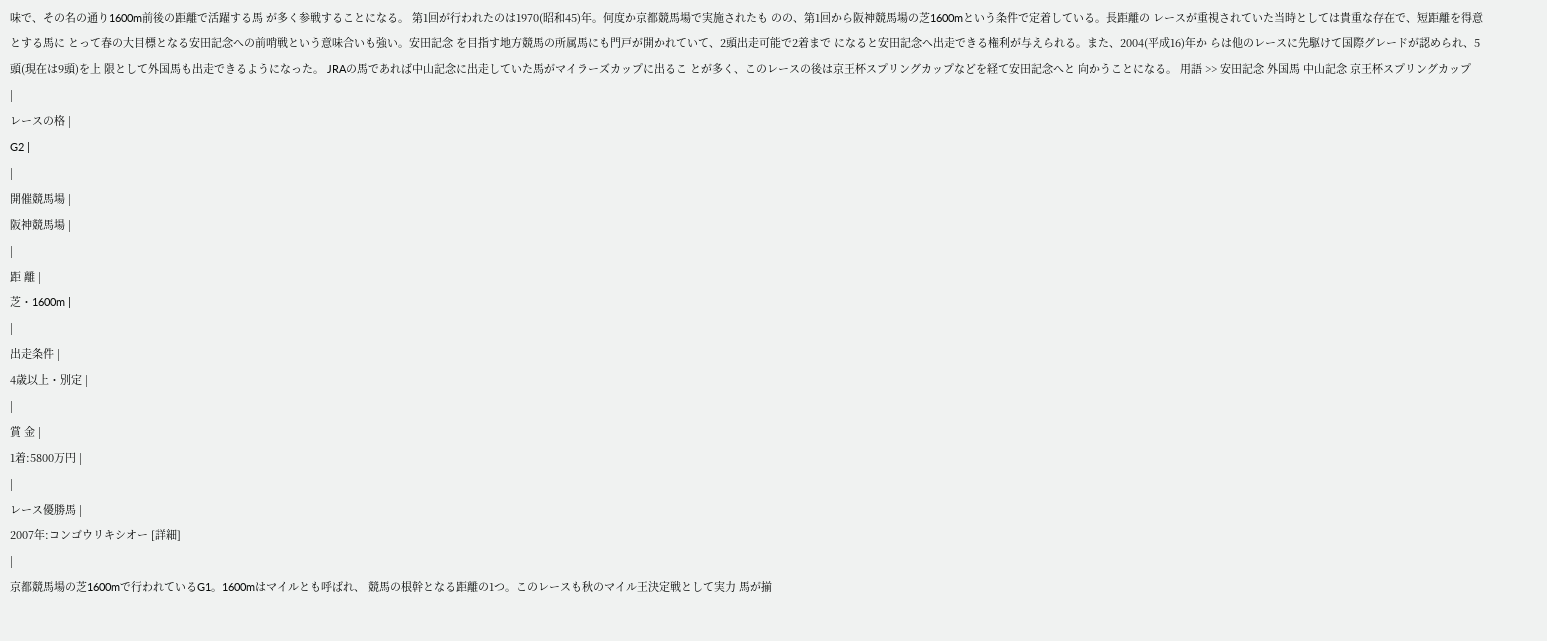味で、その名の通り1600m前後の距離で活躍する馬 が多く参戦することになる。 第1回が行われたのは1970(昭和45)年。何度か京都競馬場で実施されたも のの、第1回から阪神競馬場の芝1600mという条件で定着している。長距離の レースが重視されていた当時としては貴重な存在で、短距離を得意とする馬に とって春の大目標となる安田記念への前哨戦という意味合いも強い。安田記念 を目指す地方競馬の所属馬にも門戸が開かれていて、2頭出走可能で2着まで になると安田記念へ出走できる権利が与えられる。また、2004(平成16)年か らは他のレースに先駆けて国際グレードが認められ、5頭(現在は9頭)を上 限として外国馬も出走できるようになった。 JRAの馬であれば中山記念に出走していた馬がマイラーズカップに出るこ とが多く、このレースの後は京王杯スプリングカップなどを経て安田記念へと 向かうことになる。 用語 >> 安田記念 外国馬 中山記念 京王杯スプリングカップ
|
レースの格 |
G2 |
|
開催競馬場 |
阪神競馬場 |
|
距 離 |
芝・1600m |
|
出走条件 |
4歳以上・別定 |
|
賞 金 |
1着:5800万円 |
|
レース優勝馬 |
2007年:コンゴウリキシオー [詳細]
|
京都競馬場の芝1600mで行われているG1。1600mはマイルとも呼ばれ、 競馬の根幹となる距離の1つ。このレースも秋のマイル王決定戦として実力 馬が揃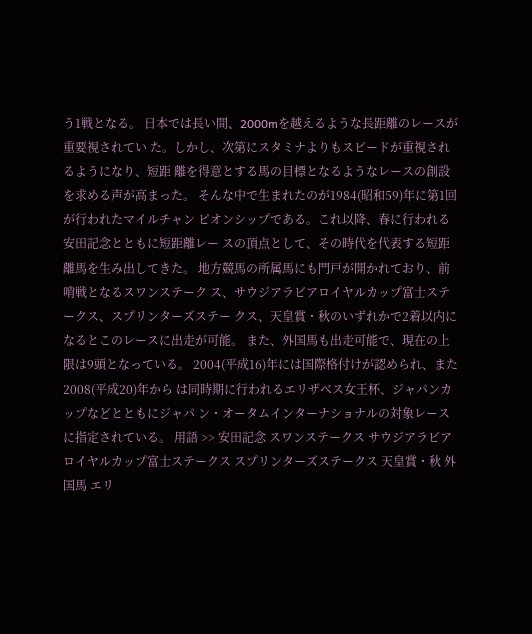う1戦となる。 日本では長い間、2000mを越えるような長距離のレースが重要視されてい た。しかし、次第にスタミナよりもスピードが重視されるようになり、短距 離を得意とする馬の目標となるようなレースの創設を求める声が高まった。 そんな中で生まれたのが1984(昭和59)年に第1回が行われたマイルチャン ピオンシップである。これ以降、春に行われる安田記念とともに短距離レー スの頂点として、その時代を代表する短距離馬を生み出してきた。 地方競馬の所属馬にも門戸が開かれており、前哨戦となるスワンステーク ス、サウジアラビアロイヤルカップ富士ステークス、スプリンターズステー クス、天皇賞・秋のいずれかで2着以内になるとこのレースに出走が可能。 また、外国馬も出走可能で、現在の上限は9頭となっている。 2004(平成16)年には国際格付けが認められ、また2008(平成20)年から は同時期に行われるエリザベス女王杯、ジャパンカップなどとともにジャパ ン・オータムインターナショナルの対象レースに指定されている。 用語 >> 安田記念 スワンステークス サウジアラビアロイヤルカップ富士ステークス スプリンターズステークス 天皇賞・秋 外国馬 エリ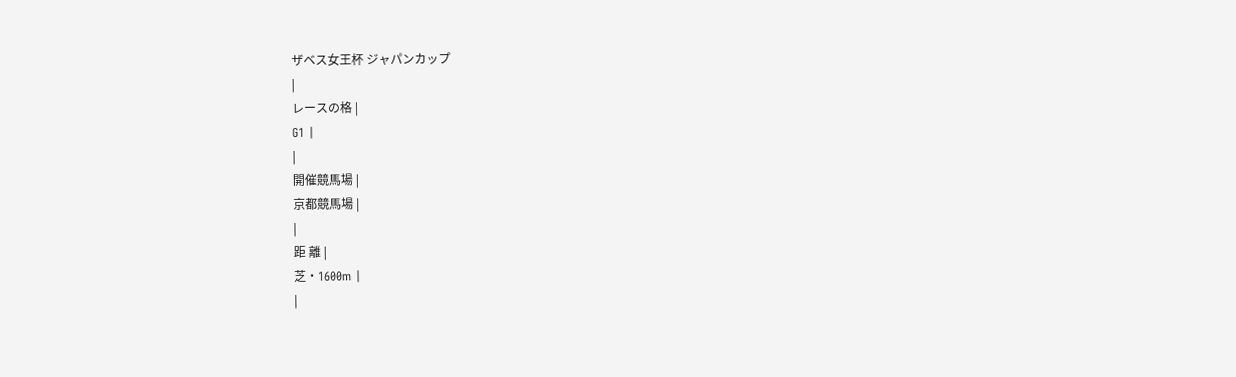ザベス女王杯 ジャパンカップ
|
レースの格 |
G1 |
|
開催競馬場 |
京都競馬場 |
|
距 離 |
芝・1600m |
|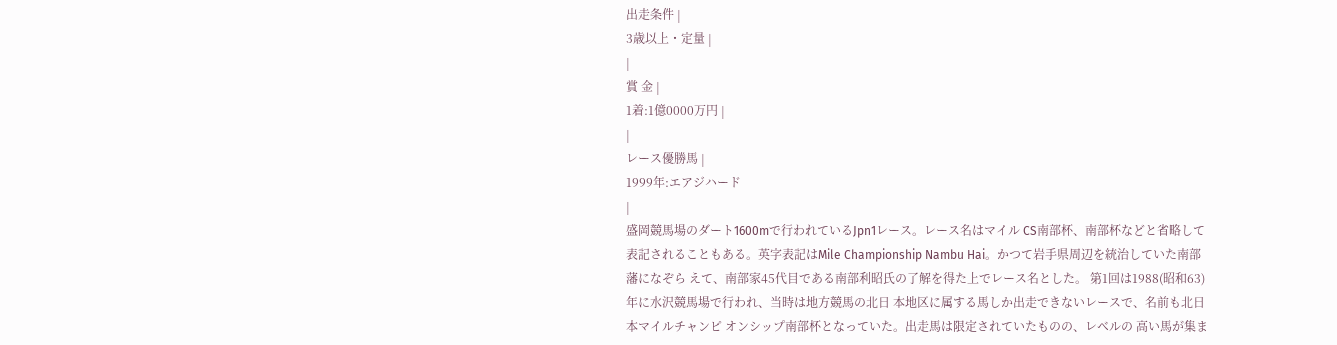出走条件 |
3歳以上・定量 |
|
賞 金 |
1着:1億0000万円 |
|
レース優勝馬 |
1999年:エアジハード
|
盛岡競馬場のダート1600mで行われているJpn1レース。レース名はマイル CS南部杯、南部杯などと省略して表記されることもある。英字表記はMile Championship Nambu Hai。かつて岩手県周辺を統治していた南部藩になぞら えて、南部家45代目である南部利昭氏の了解を得た上でレース名とした。 第1回は1988(昭和63)年に水沢競馬場で行われ、当時は地方競馬の北日 本地区に属する馬しか出走できないレースで、名前も北日本マイルチャンピ オンシップ南部杯となっていた。出走馬は限定されていたものの、レベルの 高い馬が集ま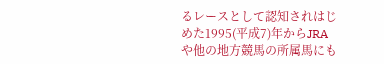るレースとして認知されはじめた1995(平成7)年からJRA や他の地方競馬の所属馬にも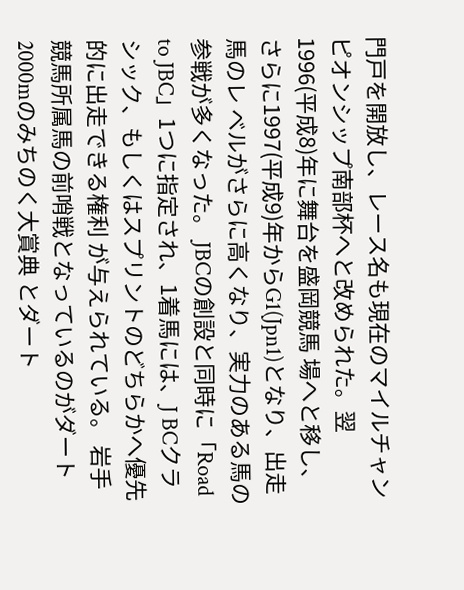門戸を開放し、レース名も現在のマイルチャン ピオンシップ南部杯へと改められた。翌1996(平成8)年に舞台を盛岡競馬 場へと移し、さらに1997(平成9)年からG1(Jpn1)となり、出走馬のレ ベルがさらに高くなり、実力のある馬の参戦が多くなった。 JBCの創設と同時に「Road to JBC」1つに指定され、1着馬には、J BCクラシック、もしくはスプリントのどちらかへ優先的に出走できる権利 が与えられている。 岩手競馬所属馬の前哨戦となっているのがダート2000mのみちのく大賞典 とダート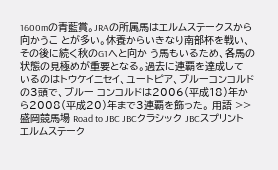1600mの青藍賞。JRAの所属馬はエルムステークスから向かうこ とが多い。休養からいきなり南部杯を戦い、その後に続く秋のG1へと向か う馬もいるため、各馬の状態の見極めが重要となる。過去に連覇を達成して いるのはトウケイニセイ、ユートピア、ブルーコンコルドの3頭で、ブルー コンコルドは2006(平成18)年から2008(平成20)年まで3連覇を飾った。 用語 >> 盛岡競馬場 Road to JBC JBCクラシック JBCスプリント エルムステーク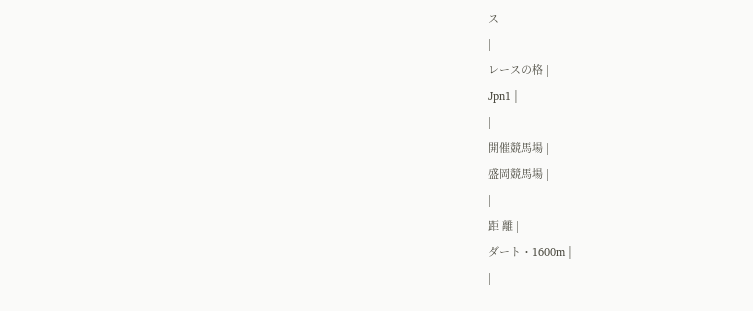ス
|
レースの格 |
Jpn1 |
|
開催競馬場 |
盛岡競馬場 |
|
距 離 |
ダート・1600m |
|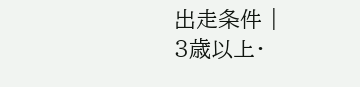出走条件 |
3歳以上・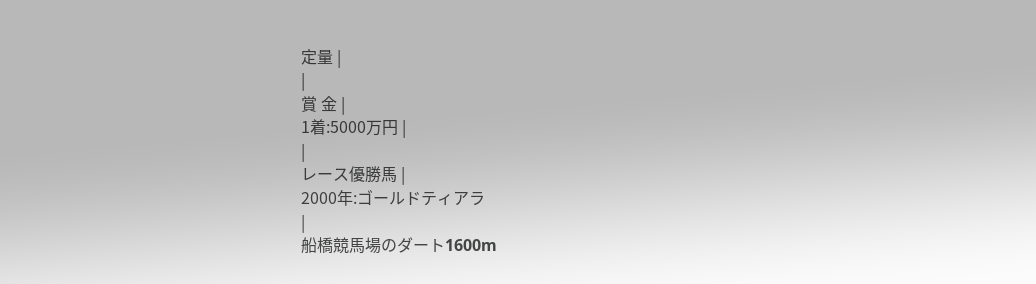定量 |
|
賞 金 |
1着:5000万円 |
|
レース優勝馬 |
2000年:ゴールドティアラ
|
船橋競馬場のダート1600m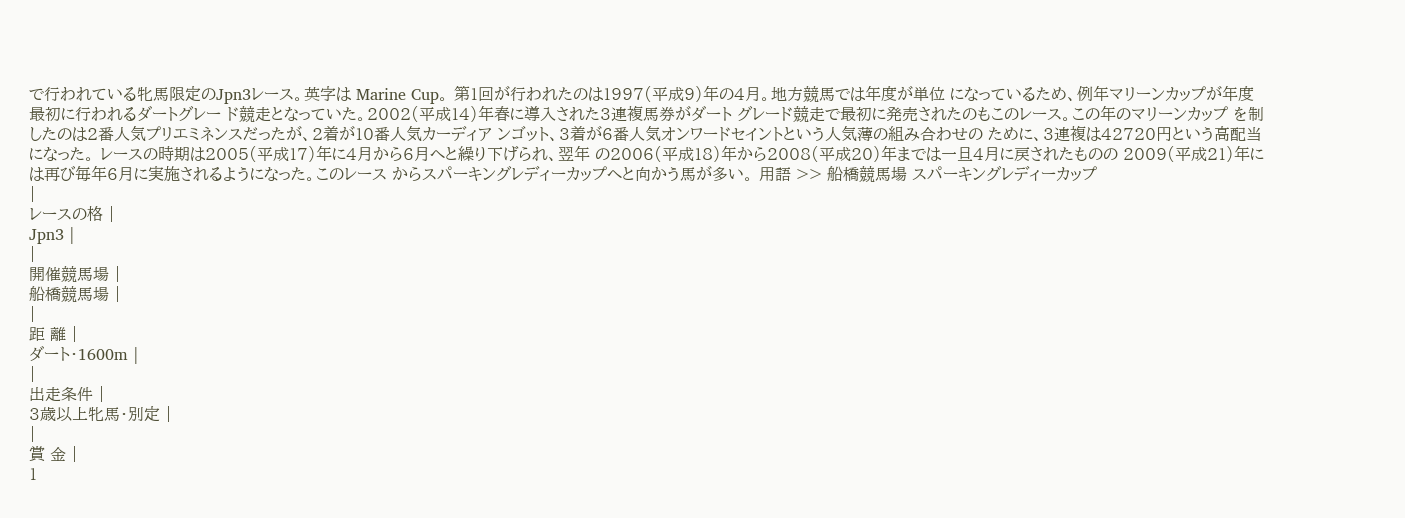で行われている牝馬限定のJpn3レース。英字は Marine Cup。 第1回が行われたのは1997(平成9)年の4月。地方競馬では年度が単位 になっているため、例年マリーンカップが年度最初に行われるダートグレー ド競走となっていた。2002(平成14)年春に導入された3連複馬券がダート グレード競走で最初に発売されたのもこのレース。この年のマリーンカップ を制したのは2番人気プリエミネンスだったが、2着が10番人気カーディア ンゴット、3着が6番人気オンワードセイントという人気薄の組み合わせの ために、3連複は42720円という高配当になった。 レースの時期は2005(平成17)年に4月から6月へと繰り下げられ、翌年 の2006(平成18)年から2008(平成20)年までは一旦4月に戻されたものの 2009(平成21)年には再び毎年6月に実施されるようになった。このレース からスパーキングレディーカップへと向かう馬が多い。 用語 >> 船橋競馬場 スパーキングレディーカップ
|
レースの格 |
Jpn3 |
|
開催競馬場 |
船橋競馬場 |
|
距 離 |
ダート・1600m |
|
出走条件 |
3歳以上牝馬・別定 |
|
賞 金 |
1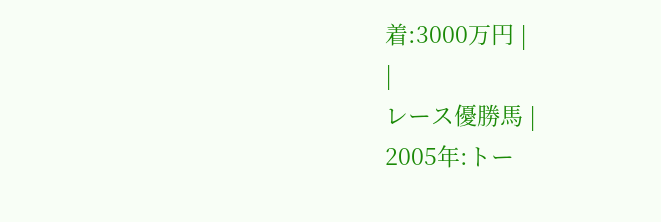着:3000万円 |
|
レース優勝馬 |
2005年:トー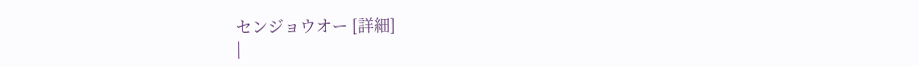センジョウオー [詳細]
|